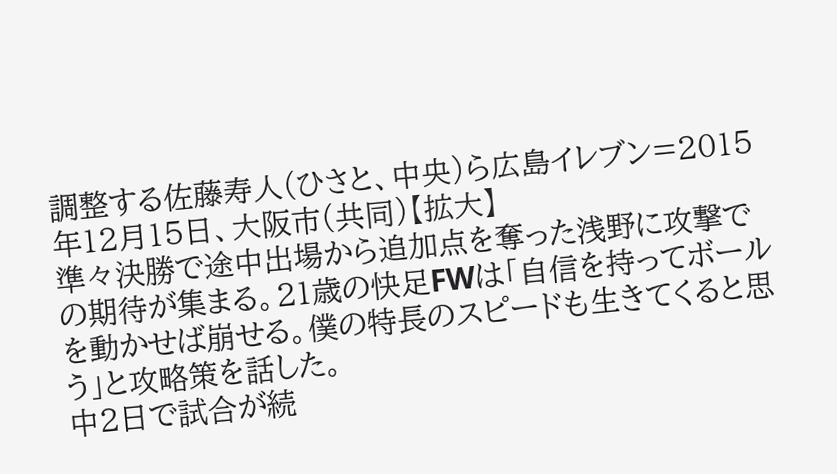調整する佐藤寿人(ひさと、中央)ら広島イレブン=2015年12月15日、大阪市(共同)【拡大】
準々決勝で途中出場から追加点を奪った浅野に攻撃での期待が集まる。21歳の快足FWは「自信を持ってボールを動かせば崩せる。僕の特長のスピードも生きてくると思う」と攻略策を話した。
中2日で試合が続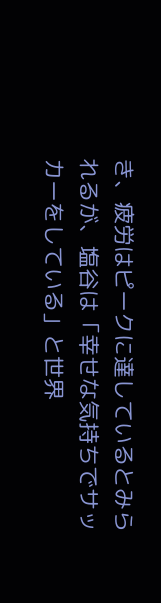き、疲労はピークに達しているとみられるが、塩谷は「幸せな気持ちでサッカーをしている」と世界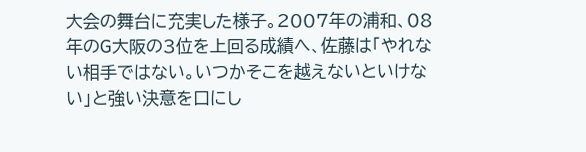大会の舞台に充実した様子。2007年の浦和、08年のG大阪の3位を上回る成績へ、佐藤は「やれない相手ではない。いつかそこを越えないといけない」と強い決意を口にし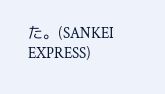た。(SANKEI EXPRESS)